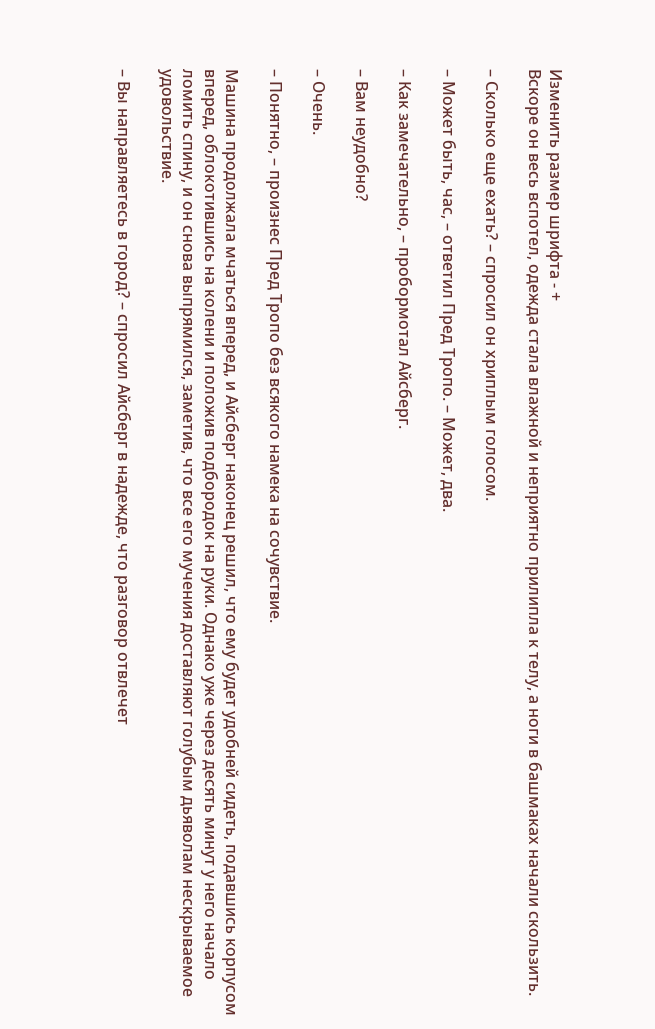Изменить размер шрифта - +
Вскоре он весь вспотел, одежда стала влажной и неприятно прилипла к телу, а ноги в башмаках начали скользить.

– Сколько еще ехать? – спросил он хриплым голосом.

– Может быть, час, – ответил Пред Тропо. – Может, два.

– Как замечательно, – пробормотал Айсберг.

– Вам неудобно?

– Очень.

– Понятно, – произнес Пред Тропо без всякого намека на сочувствие.

Машина продолжала мчаться вперед, и Айсберг наконец решил, что ему будет удобней сидеть, подавшись корпусом вперед, облокотившись на колени и положив подбородок на руки. Однако уже через десять минут у него начало ломить спину, и он снова выпрямился, заметив, что все его мучения доставляют голубым дьяволам нескрываемое удовольствие.

– Вы направляетесь в город? – спросил Айсберг в надежде, что разговор отвлечет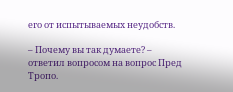его от испытываемых неудобств.

– Почему вы так думаете? – ответил вопросом на вопрос Пред Тропо.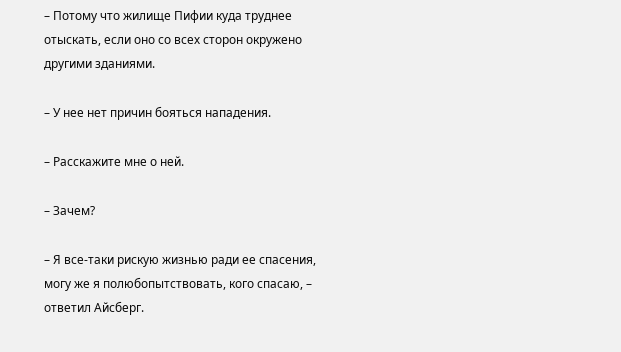– Потому что жилище Пифии куда труднее отыскать, если оно со всех сторон окружено другими зданиями.

– У нее нет причин бояться нападения.

– Расскажите мне о ней.

– Зачем?

– Я все‑таки рискую жизнью ради ее спасения, могу же я полюбопытствовать, кого спасаю, – ответил Айсберг.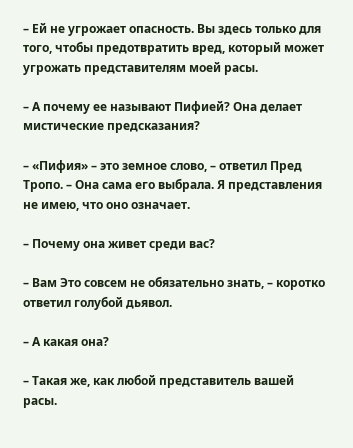– Ей не угрожает опасность. Вы здесь только для того, чтобы предотвратить вред, который может угрожать представителям моей расы.

– А почему ее называют Пифией? Она делает мистические предсказания?

– «Пифия» – это земное слово, – ответил Пред Тропо. – Она сама его выбрала. Я представления не имею, что оно означает.

– Почему она живет среди вас?

– Вам Это совсем не обязательно знать, – коротко ответил голубой дьявол.

– А какая она?

– Такая же, как любой представитель вашей расы.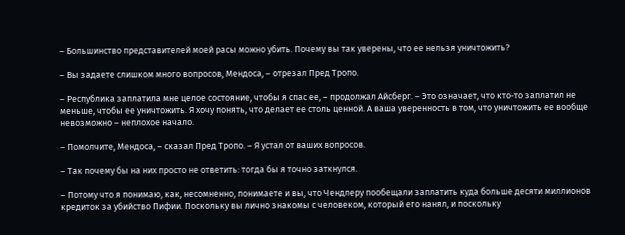– Большинство представителей моей расы можно убить. Почему вы так уверены, что ее нельзя уничтожить?

– Вы задаете слишком много вопросов, Мендоса, – отрезал Пред Тропо.

– Республика заплатила мне целое состояние, чтобы я спас ее, – продолжал Айсберг. – Это означает, что кто‑то заплатил не меньше, чтобы ее уничтожить. Я хочу понять, что делает ее столь ценной. А ваша уверенность в том, что уничтожить ее вообще невозможно – неплохое начало.

– Помолчите, Мендоса, – сказал Пред Тропо. – Я устал от ваших вопросов.

– Так почему бы на них просто не ответить: тогда бы я точно заткнулся.

– Потому что я понимаю, как, несомненно, понимаете и вы, что Чендлеру пообещали заплатить куда больше десяти миллионов кредиток за убийство Пифии. Поскольку вы лично знакомы с человеком, который его нанял, и поскольку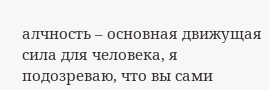алчность – основная движущая сила для человека, я подозреваю, что вы сами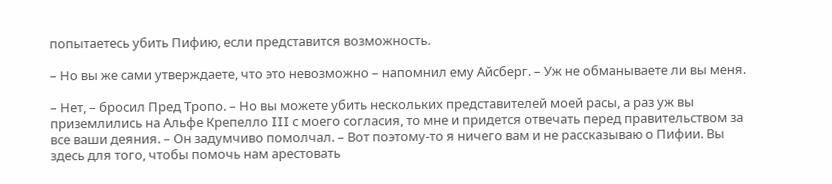попытаетесь убить Пифию, если представится возможность.

– Но вы же сами утверждаете, что это невозможно – напомнил ему Айсберг. – Уж не обманываете ли вы меня.

– Нет, – бросил Пред Тропо. – Но вы можете убить нескольких представителей моей расы, а раз уж вы приземлились на Альфе Крепелло III с моего согласия, то мне и придется отвечать перед правительством за все ваши деяния. – Он задумчиво помолчал. – Вот поэтому‑то я ничего вам и не рассказываю о Пифии. Вы здесь для того, чтобы помочь нам арестовать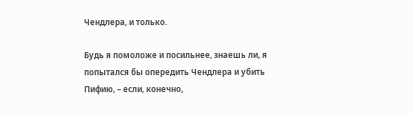Чендлера, и только.

Будь я помоложе и посильнее, знаешь ли, я попытался бы опередить Чендлера и убить Пифию, – если, конечно,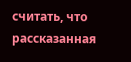считать, что рассказанная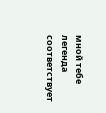мной тебе легенда соответствует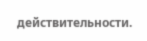действительности.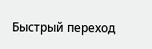Быстрый переход